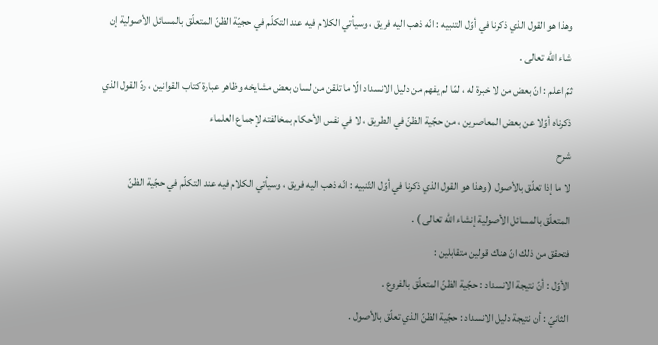وهذا هو القول الذي ذكرنا في أوّل التنبيه : انّه ذهب اليه فريق ، وسيأتي الكلام فيه عند التكلّم في حجيّة الظنّ المتعلّق بالمسائل الأصولية إن شاء اللّه تعالى .
ثمّ اعلم : انّ بعض من لا خبرة له ، لمّا لم يفهم من دليل الانسداد الّا ما تلقن من لسان بعض مشايخه وظاهر عبارة كتاب القوانين ، ردّ القول الذي ذكرناه أوّلا عن بعض المعاصرين ، من حجّية الظنّ في الطريق ، لا في نفس الأحكام بمخالفته لإجماع العلماء
شرح
لا ما إذا تعلّق بالأصول ( وهذا هو القول الذي ذكرنا في أوّل التّنبيه : انّه ذهب اليه فريق ، وسيأتي الكلام فيه عند التكلّم في حجّية الظنّ المتعلّق بالمسائل الأصولية إنشاء اللّه تعالى ) .
فتحقق من ذلك انّ هناك قولين متقابلين :
الأوّل : أنّ نتيجة الانسداد : حجّية الظنّ المتعلّق بالفروع .
الثانيّ : أن نتيجة دليل الانسداد : حجّية الظنّ الذي تعلّق بالأصول .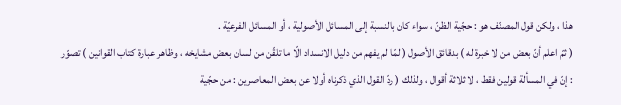هذا ، ولكن قول المصنّف هو : حجّية الظنّ ، سواء كان بالنسبة إلى المسائل الأصولية ، أو المسائل الفرعيّة .
( ثمّ اعلم أنّ بعض من لا خبرة له ) بدقائق الأصول ( لمّا لم يفهم من دليل الانسداد الّا ما تلقّن من لسان بعض مشايخه ، وظاهر عبارة كتاب القوانين ) تصوّر : إنّ في المسألة قولين فقط ، لا ثلاثة أقوال ، ولذلك ( ردّ القول الذي ذكرناه أولا عن بعض المعاصرين : من حجّية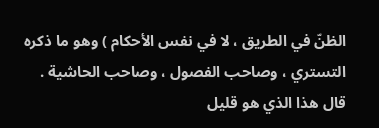الظنّ في الطريق ، لا في نفس الأحكام ) وهو ما ذكره التستري ، وصاحب الفصول ، وصاحب الحاشية .
قال هذا الذي هو قليل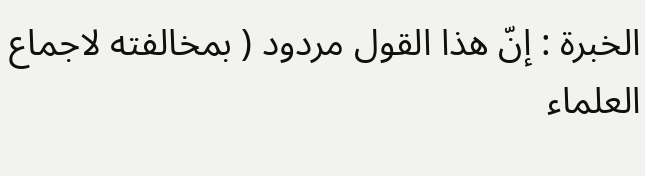الخبرة : إنّ هذا القول مردود ( بمخالفته لاجماع العلماء